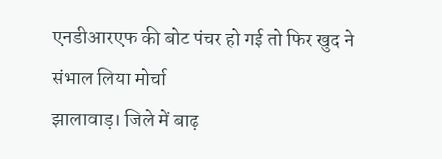एनडीआरएफ की बोट पंचर हो गई तो फिर खुद ने संभाल लिया मोर्चा
झालावाड़। जिले में बाढ़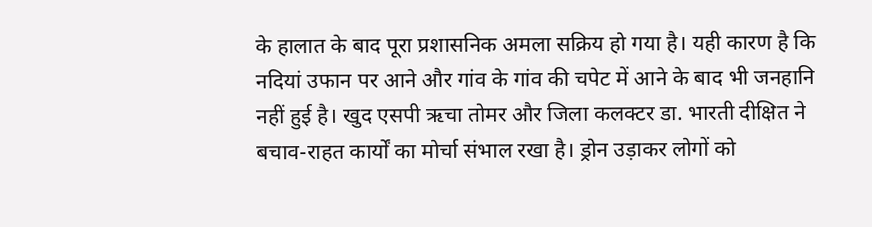के हालात के बाद पूरा प्रशासनिक अमला सक्रिय हो गया है। यही कारण है कि नदियां उफान पर आने और गांव के गांव की चपेट में आने के बाद भी जनहानि नहीं हुई है। खुद एसपी ऋचा तोमर और जिला कलक्टर डा. भारती दीक्षित ने बचाव-राहत कार्यों का मोर्चा संभाल रखा है। ड्रोन उड़ाकर लोगों को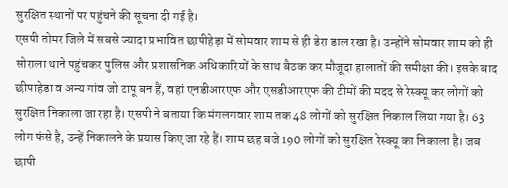सुरक्षित स्थानों पर पहुंचने की सूचना दी गई है।
एसपी तोमर जिले में सबसे ज्यादा प्रभावित छापीहेड़ा में सोमवार शाम से ही डेरा डाल रखा है। उन्होंने सोमवार शाम को ही सोराला थाने पहुंचकर पुलिस और प्रशासनिक अधिकारियों के साथ बैठक कर मौजूदा हालातों की समीक्षा की। इसके बाद छीपाहेडा व अन्य गांव जो टापू बन हैं, वहां एनडीआरएफ और एसडीआरएफ की टीमों की मदद से रेस्क्यू कर लोगों को सुरक्षित निकाला जा रहा है। एसपी ने बताया कि मंगलगवार शाम तक 48 लोगों को सुरक्षित निकाल लिया गया है। 63 लोग फंसे है, उन्हें निकालने के प्रयास किए जा रहे हैं। शाम छह बजे 190 लोगों को सुरक्षित रेस्क्यू का निकाला है। जब छापी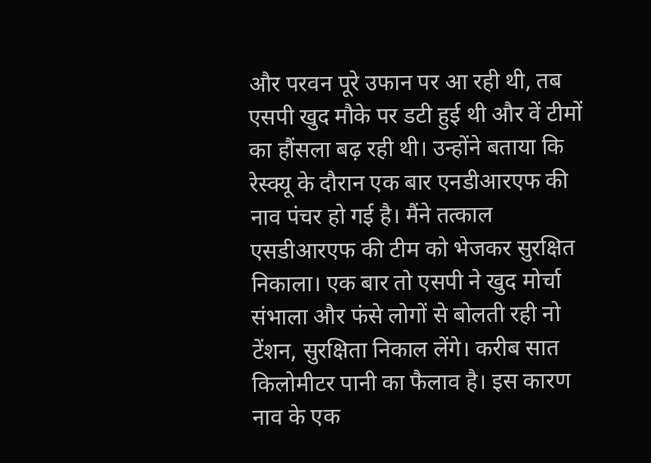और परवन पूरे उफान पर आ रही थी, तब एसपी खुद मौके पर डटी हुई थी और वें टीमों का हौंसला बढ़ रही थी। उन्होंने बताया कि रेस्क्यू के दौरान एक बार एनडीआरएफ की नाव पंचर हो गई है। मैंने तत्काल एसडीआरएफ की टीम को भेजकर सुरक्षित निकाला। एक बार तो एसपी ने खुद मोर्चा संभाला और फंसे लोगों से बोलती रही नो टेंशन, सुरक्षिता निकाल लेंगे। करीब सात किलोमीटर पानी का फैलाव है। इस कारण नाव के एक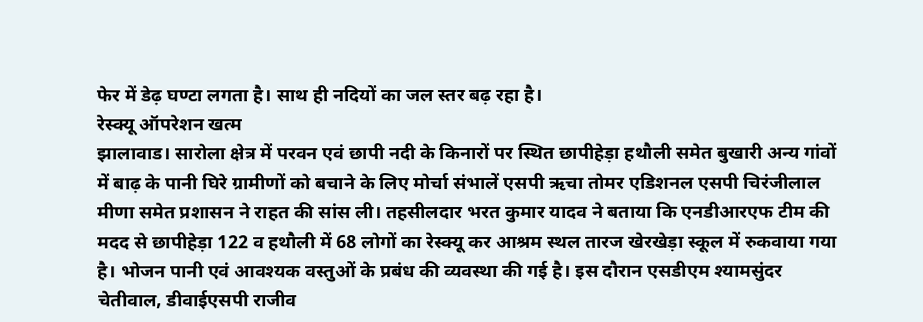फेर में डेढ़ घण्टा लगता है। साथ ही नदियों का जल स्तर बढ़ रहा है।
रेस्क्यू ऑपरेशन खत्म
झालावाड। सारोला क्षेत्र में परवन एवं छापी नदी के किनारों पर स्थित छापीहेड़ा हथौली समेत बुखारी अन्य गांवों में बाढ़ के पानी घिरे ग्रामीणों को बचाने के लिए मोर्चा संभालें एसपी ऋचा तोमर एडिशनल एसपी चिरंजीलाल मीणा समेत प्रशासन ने राहत की सांस ली। तहसीलदार भरत कुमार यादव ने बताया कि एनडीआरएफ टीम की मदद से छापीहेड़ा 122 व हथौली में 68 लोगों का रेस्क्यू कर आश्रम स्थल तारज खेरखेड़ा स्कूल में रुकवाया गया है। भोजन पानी एवं आवश्यक वस्तुओं के प्रबंध की व्यवस्था की गई है। इस दौरान एसडीएम श्यामसुंदर चेतीवाल, डीवाईएसपी राजीव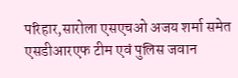परिहार,सारोला एसएचओ अजय शर्मा समेत एसडीआरएफ टीम एवं पुलिस जवान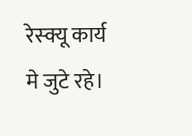रेस्क्यू कार्य मे जुटे रहे।